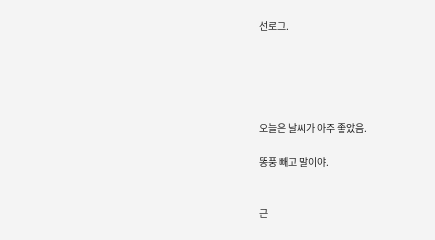선로그.





오늘은 날씨가 아주 좋았음.

똥풍 빼고 말이야.


근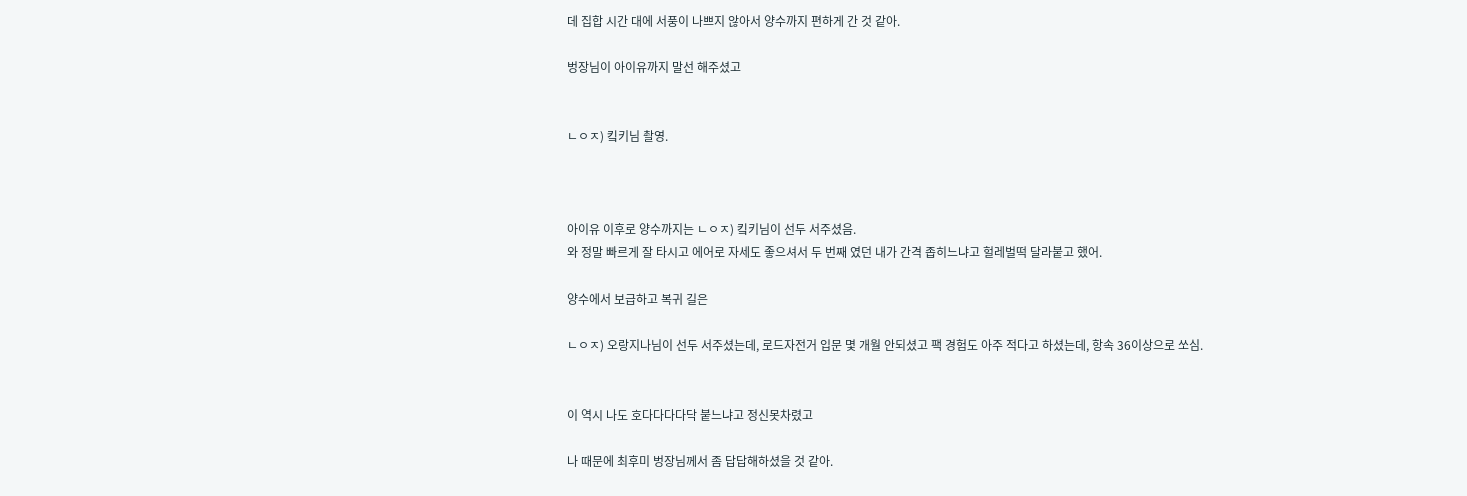데 집합 시간 대에 서풍이 나쁘지 않아서 양수까지 편하게 간 것 같아.

벙장님이 아이유까지 말선 해주셨고


ㄴㅇㅈ) 킼키님 촬영.



아이유 이후로 양수까지는 ㄴㅇㅈ) 킼키님이 선두 서주셨음.
와 정말 빠르게 잘 타시고 에어로 자세도 좋으셔서 두 번째 였던 내가 간격 좁히느냐고 헐레벌떡 달라붙고 했어.

양수에서 보급하고 복귀 길은

ㄴㅇㅈ) 오랑지나님이 선두 서주셨는데, 로드자전거 입문 몇 개월 안되셨고 팩 경험도 아주 적다고 하셨는데, 항속 36이상으로 쏘심.


이 역시 나도 호다다다다닥 붙느냐고 정신못차렸고

나 때문에 최후미 벙장님께서 좀 답답해하셨을 것 같아.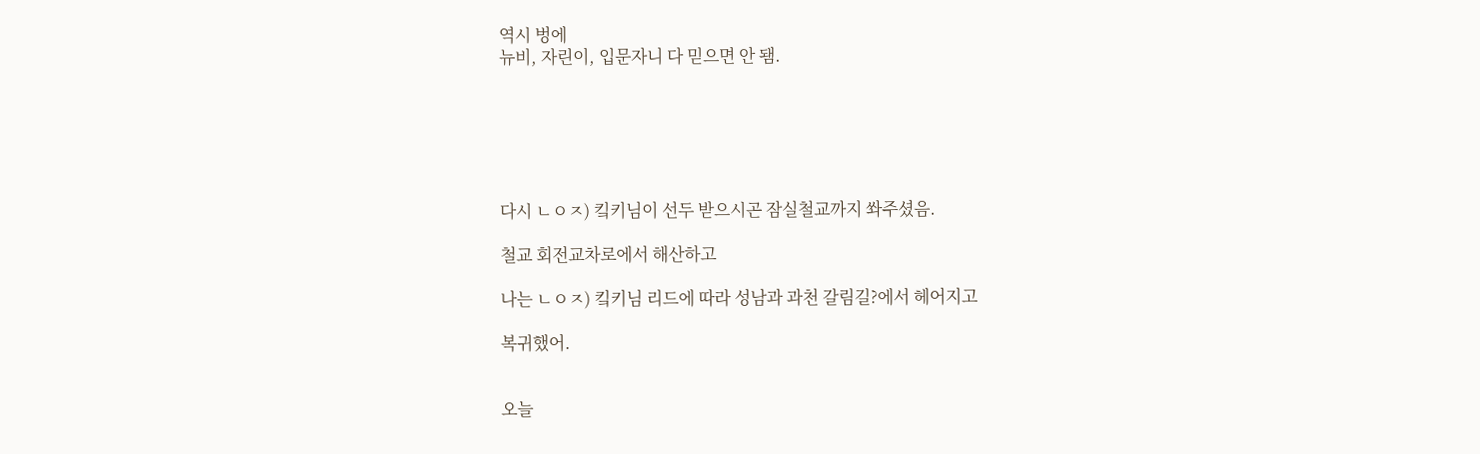역시 벙에
뉴비, 자린이, 입문자니 다 믿으면 안 됌.






다시 ㄴㅇㅈ) 킼키님이 선두 받으시곤 잠실철교까지 쏴주셨음.

철교 회전교차로에서 해산하고

나는 ㄴㅇㅈ) 킼키님 리드에 따라 성남과 과천 갈림길?에서 헤어지고

복귀했어.


오늘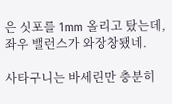은 싯포를 1mm 올리고 탔는데, 좌우 밸런스가 와장창됐네.

사타구니는 바세린만 충분히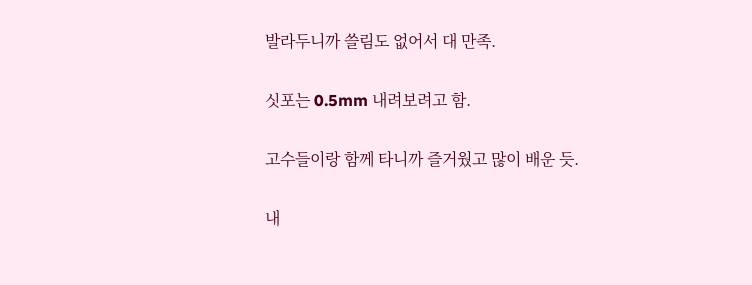발라두니까 쓸림도 없어서 대 만족.

싯포는 0.5mm 내려보려고 함.

고수들이랑 함께 타니까 즐거웠고 많이 배운 듯.

내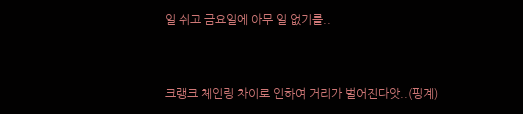일 쉬고 금요일에 아무 일 없기를..



크랭크 체인링 차이로 인하여 거리가 벌어진다앗..(핑계)